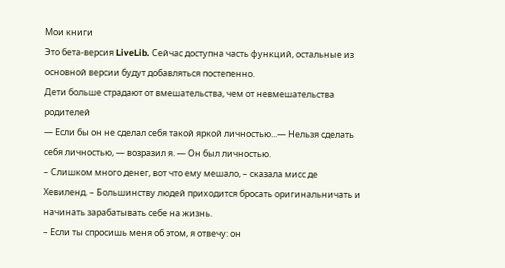Мои книги
Это бета-версия LiveLib. Сейчас доступна часть функций, остальные из основной версии будут добавляться постепенно.
Дети больше страдают от вмешательства, чем от невмешательства родителей
— Если бы он не сделал себя такой яркой личностью...— Нельзя сделать себя личностью, — возразил я. — Он был личностью.
– Слишком много денег, вот что ему мешало, – сказала мисс де Хевиленд. – Большинству людей приходится бросать оригинальничать и начинать зарабатывать себе на жизнь.
– Если ты спросишь меня об этом, я отвечу: он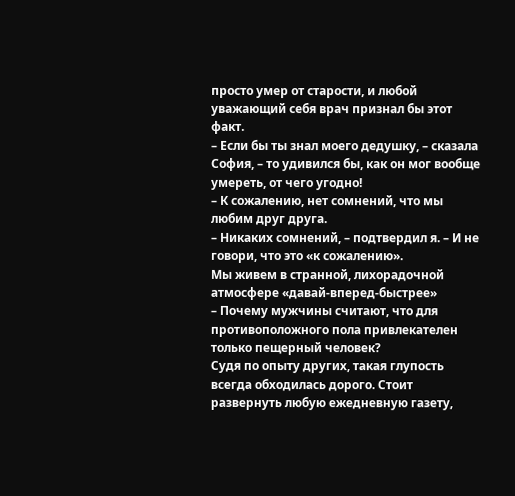просто умер от старости, и любой уважающий себя врач признал бы этот факт.
– Если бы ты знал моего дедушку, – сказала София, – то удивился бы, как он мог вообще умереть, от чего угодно!
– К сожалению, нет сомнений, что мы любим друг друга.
– Никаких сомнений, – подтвердил я. – И не говори, что это «к сожалению».
Мы живем в странной, лихорадочной атмосфере «давай-вперед-быстрее»
– Почему мужчины считают, что для противоположного пола привлекателен только пещерный человек?
Судя по опыту других, такая глупость всегда обходилась дорого. Стоит развернуть любую ежедневную газету,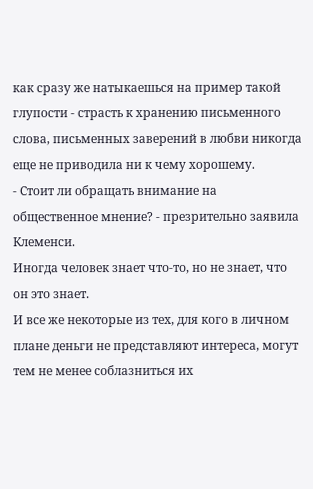как сразу же натыкаешься на пример такой глупости - страсть к хранению письменного слова, письменных заверений в любви никогда еще не приводила ни к чему хорошему.
- Стоит ли обращать внимание на общественное мнение? - презрительно заявила Клеменси.
Иногда человек знает что-то, но не знает, что он это знает.
И все же некоторые из тех, для кого в личном плане деньги не представляют интереса, могут тем не менее соблазниться их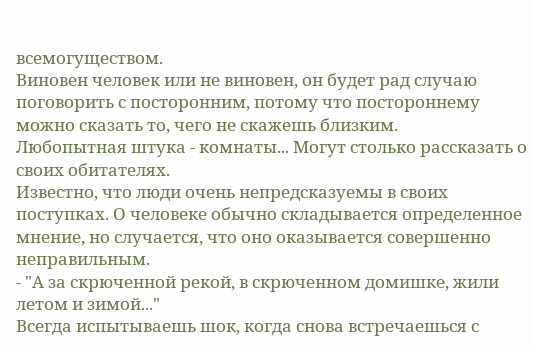всемогуществом.
Виновен человек или не виновен, он будет рад случаю поговорить с посторонним, потому что постороннему можно сказать то, чего не скажешь близким.
Любопытная штука - комнаты... Могут столько рассказать о своих обитателях.
Известно, что люди очень непредсказуемы в своих поступках. О человеке обычно складывается определенное мнение, но случается, что оно оказывается совершенно неправильным.
- "А за скрюченной рекой, в скрюченном домишке, жили летом и зимой..."
Всегда испытываешь шок, когда снова встречаешься с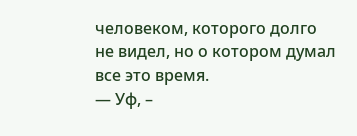человеком, которого долго не видел, но о котором думал все это время.
— Уф, –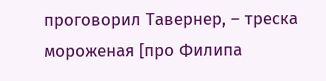проговорил Тавернер, – треска мороженая [про Филипа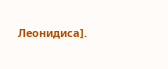Леонидиса].